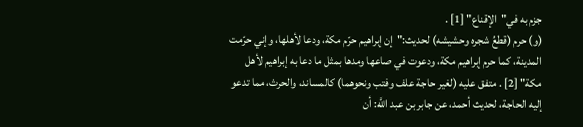جزم به في"الإقناع" [1] .
(و) حرم (قطعُ شجره وحشيشه) لحديث:"إن إبراهيم حرّم مكة، ودعا لأهلها، وإني حرّمت المدينة، كما حرم إبراهيم مكة، ودعوت في صاعها ومدها بمثل ما دعا به إبراهيم لأهل مكة" [2] . متفق عليه (لغير حاجة علف وفتب ونحوهما) كالمساند، والحرث، مما تدعو إليه الحاجة، لحديث أحمد، عن جابر بن عبد اللَّه: أن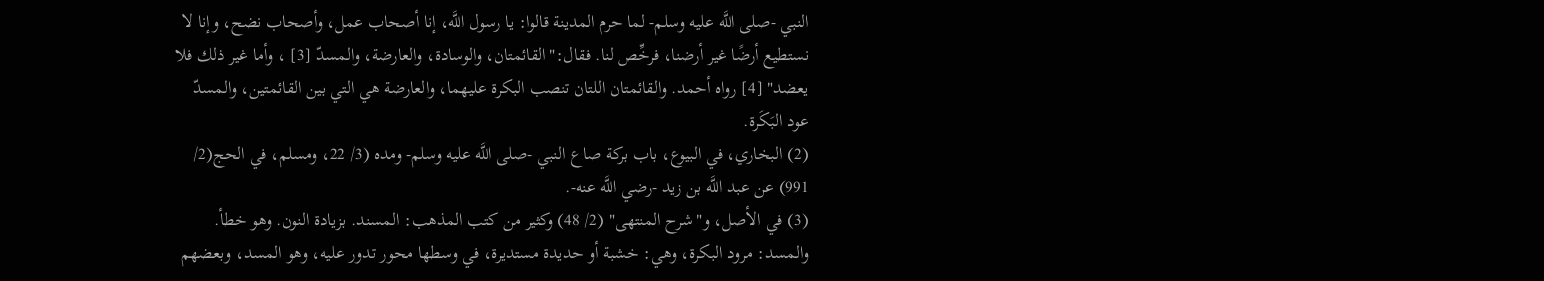النبي -صلى اللَّه عليه وسلم- لما حرم المدينة قالوا: يا رسول اللَّه، إنا أصحاب عمل، وأصحاب نضح، وإنا لا نستطيع أرضًا غير أرضنا، فرخِّص لنا. فقال:"القائمتان، والوسادة، والعارضة، والمسدّ [3] ، وأما غير ذلك فلا يعضد" [4] رواه أحمد. والقائمتان اللتان تنصب البكرة عليهما، والعارضة هي التي بين القائمتين، والمسدّ عود البَكَرة.
(2) البخاري، في البيوع، باب بركة صاع النبي -صلى اللَّه عليه وسلم- ومده (3/ 22، ومسلم، في الحج(2/ 991) عن عبد اللَّه بن زيد -رضي اللَّه عنه-.
(3) في الأصل، و"شرح المنتهى" (2/ 48) وكثير من كتب المذهب: المسند. بزيادة النون. وهو خطأ.
والمسد: مرود البكرة، وهي: خشبة أو حديدة مستديرة، في وسطها محور تدور عليه، وهو المسد، وبعضهم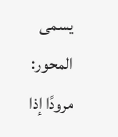يسمى المحور: مرودًا إذا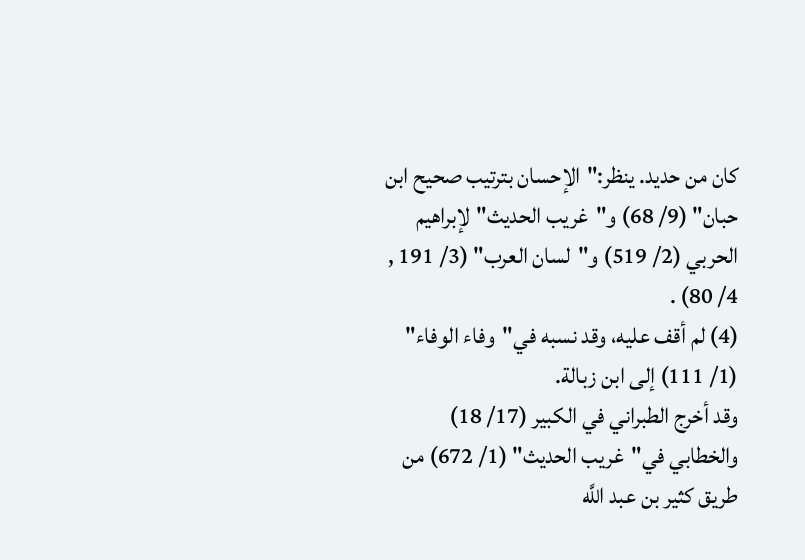كان من حديد. ينظر:"الإحسان بترتيب صحيح ابن حبان" (9/ 68) و"غريب الحديث"لإبراهيم الحربي (2/ 519) و"لسان العرب" (3/ 191 , 4/ 80) .
(4) لم أقف عليه، وقد نسبه في"وفاء الوفاء" (1/ 111) إلى ابن زبالة.
وقد أخرج الطبراني في الكبير (17/ 18) والخطابي في"غريب الحديث" (1/ 672) من طريق كثير بن عبد اللَّه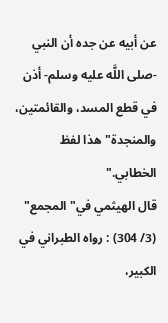عن أبيه عن جده أن النبي -صلى اللَّه عليه وسلم- أذن في قطع المسد، والقائمتين، والمنجدة"هذا لفظ الخطابي."
قال الهيثمي في"المجمع" (3/ 304) : رواه الطبراني في الكبير،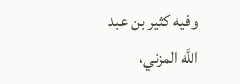وفيه كثير بن عبد اللَّه المزني،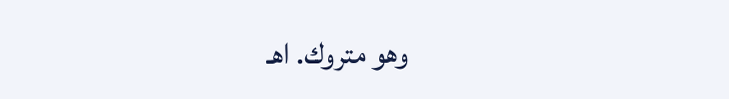وهو متروك. اهـ